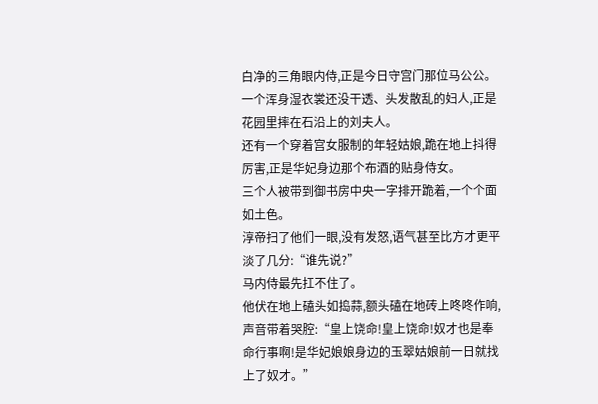白净的三角眼内侍,正是今日守宫门那位马公公。
一个浑身湿衣裳还没干透、头发散乱的妇人,正是花园里摔在石沿上的刘夫人。
还有一个穿着宫女服制的年轻姑娘,跪在地上抖得厉害,正是华妃身边那个布酒的贴身侍女。
三个人被带到御书房中央一字排开跪着,一个个面如土色。
淳帝扫了他们一眼,没有发怒,语气甚至比方才更平淡了几分:“谁先说?”
马内侍最先扛不住了。
他伏在地上磕头如捣蒜,额头磕在地砖上咚咚作响,声音带着哭腔:“皇上饶命!皇上饶命!奴才也是奉命行事啊!是华妃娘娘身边的玉翠姑娘前一日就找上了奴才。”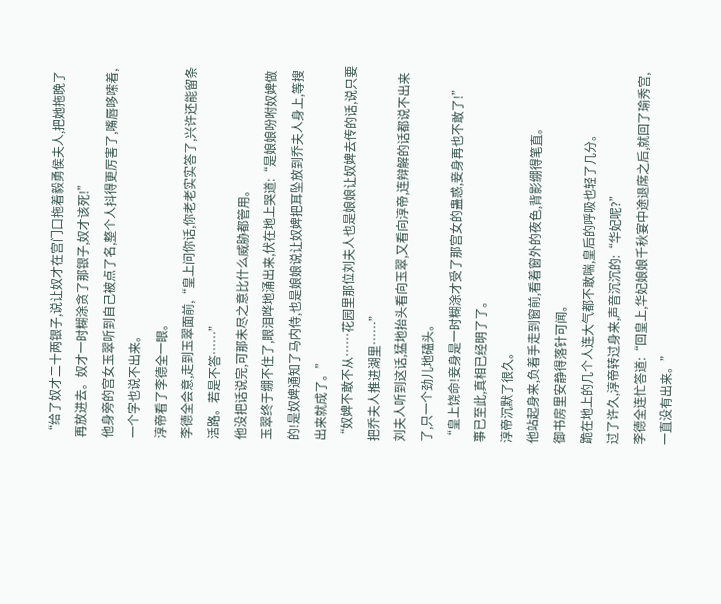“给了奴才二十两银子,说让奴才在宫门口拖着毅勇侯夫人,把她拖晚了再放进去。奴才一时糊涂贪了那银子,奴才该死!”
他身旁的宫女玉翠听到自己被点了名,整个人抖得更厉害了,嘴唇哆嗦着,一个字也说不出来。
淳帝看了李德全一眼。
李德全会意,走到玉翠面前,“皇上问你话,你老老实实答了,兴许还能留条活路。若是不答……”
他没把话说完,可那未尽之意比什么威胁都管用。
玉翠终于绷不住了,眼泪哗地涌出来,伏在地上哭道:“是娘娘吩咐奴婢做的!是奴婢通知了马内侍,也是娘娘说让奴婢把耳坠放到乔夫人身上,等搜出来就成了。”
“奴婢不敢不从……花园里那位刘夫人也是娘娘让奴婢去传的话,说只要把乔夫人推进湖里……”
刘夫人听到这话,猛地抬头看向玉翠,又看向淳帝,连辩解的话都说不出来了,只一个劲儿地磕头。
“皇上饶命!妾身是一时糊涂才受了那宫女的蛊惑,妾身再也不敢了!”
事已至此,真相已经明了了。
淳帝沉默了很久。
他站起身来,负着手走到窗前,看着窗外的夜色,背影绷得笔直。
御书房里安静得落针可闻。
跪在地上的几个人连大气都不敢喘,皇后的呼吸也轻了几分。
过了许久,淳帝转过身来,声音沉沉的:“华妃呢?”
李德全连忙答道:“回皇上,华妃娘娘千秋宴中途退席之后,就回了瑜秀宫,一直没有出来。”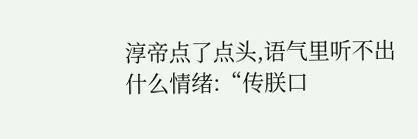淳帝点了点头,语气里听不出什么情绪:“传朕口